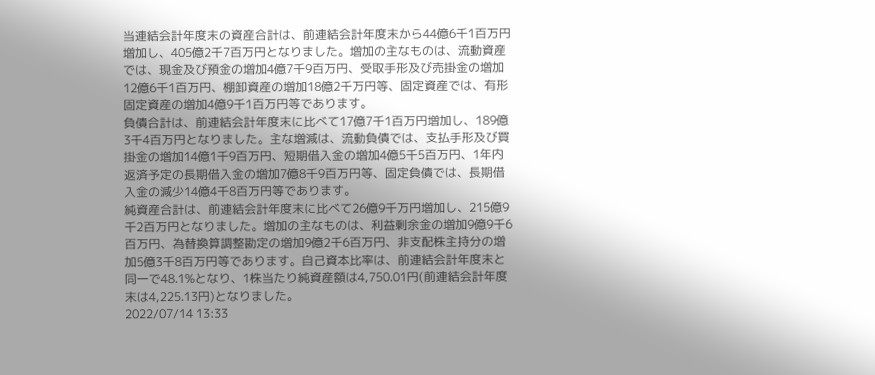当連結会計年度末の資産合計は、前連結会計年度末から44億6千1百万円増加し、405億2千7百万円となりました。増加の主なものは、流動資産では、現金及び預金の増加4億7千9百万円、受取手形及び売掛金の増加12億6千1百万円、棚卸資産の増加18億2千万円等、固定資産では、有形固定資産の増加4億9千1百万円等であります。
負債合計は、前連結会計年度末に比べて17億7千1百万円増加し、189億3千4百万円となりました。主な増減は、流動負債では、支払手形及び買掛金の増加14億1千9百万円、短期借入金の増加4億5千5百万円、1年内返済予定の長期借入金の増加7億8千9百万円等、固定負債では、長期借入金の減少14億4千8百万円等であります。
純資産合計は、前連結会計年度末に比べて26億9千万円増加し、215億9千2百万円となりました。増加の主なものは、利益剰余金の増加9億9千6百万円、為替換算調整勘定の増加9億2千6百万円、非支配株主持分の増加5億3千8百万円等であります。自己資本比率は、前連結会計年度末と同一で48.1%となり、1株当たり純資産額は4,750.01円(前連結会計年度末は4,225.13円)となりました。
2022/07/14 13:33